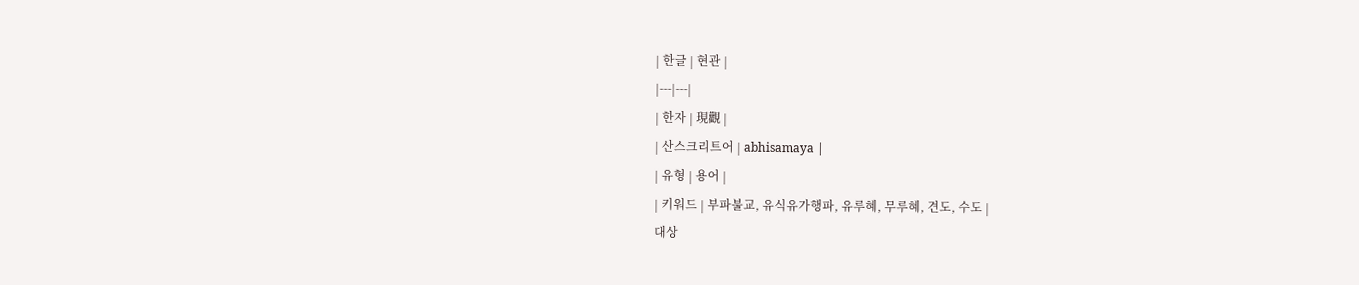| 한글 | 현관 |
|---|---|
| 한자 | 現觀 |
| 산스크리트어 | abhisamaya |
| 유형 | 용어 |
| 키워드 | 부파불교, 유식유가행파, 유루혜, 무루혜, 견도, 수도 |
대상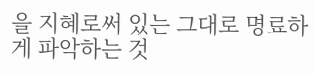을 지혜로써 있는 그대로 명료하게 파악하는 것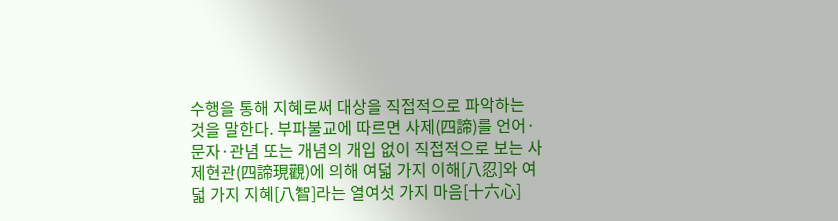수행을 통해 지혜로써 대상을 직접적으로 파악하는 것을 말한다. 부파불교에 따르면 사제(四諦)를 언어·문자·관념 또는 개념의 개입 없이 직접적으로 보는 사제현관(四諦現觀)에 의해 여덟 가지 이해[八忍]와 여덟 가지 지혜[八智]라는 열여섯 가지 마음[十六心]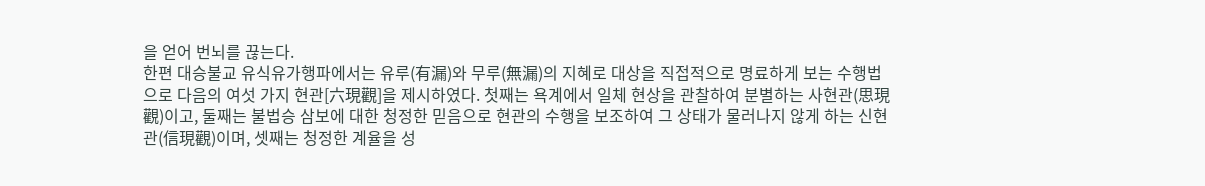을 얻어 번뇌를 끊는다.
한편 대승불교 유식유가행파에서는 유루(有漏)와 무루(無漏)의 지혜로 대상을 직접적으로 명료하게 보는 수행법으로 다음의 여섯 가지 현관[六現觀]을 제시하였다. 첫째는 욕계에서 일체 현상을 관찰하여 분별하는 사현관(思現觀)이고, 둘째는 불법승 삼보에 대한 청정한 믿음으로 현관의 수행을 보조하여 그 상태가 물러나지 않게 하는 신현관(信現觀)이며, 셋째는 청정한 계율을 성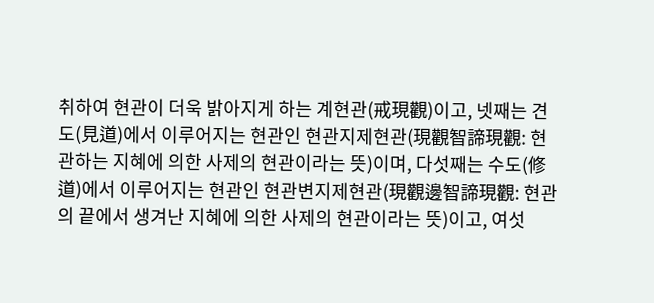취하여 현관이 더욱 밝아지게 하는 계현관(戒現觀)이고, 넷째는 견도(見道)에서 이루어지는 현관인 현관지제현관(現觀智諦現觀: 현관하는 지혜에 의한 사제의 현관이라는 뜻)이며, 다섯째는 수도(修道)에서 이루어지는 현관인 현관변지제현관(現觀邊智諦現觀: 현관의 끝에서 생겨난 지혜에 의한 사제의 현관이라는 뜻)이고, 여섯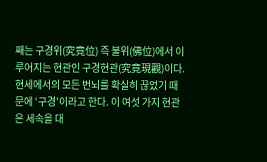째는 구경위(究竟位) 즉 불위(佛位)에서 이루어지는 현관인 구경현관(究竟現觀)이다. 현세에서의 모든 번뇌를 확실히 끊었기 때문에 ‘구경’이라고 한다. 이 여섯 가지 현관은 세속을 대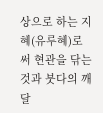상으로 하는 지혜(유루혜)로써 현관을 닦는 것과 붓다의 깨달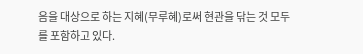음을 대상으로 하는 지혜(무루혜)로써 현관을 닦는 것 모두를 포함하고 있다.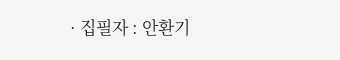· 집필자 : 안환기